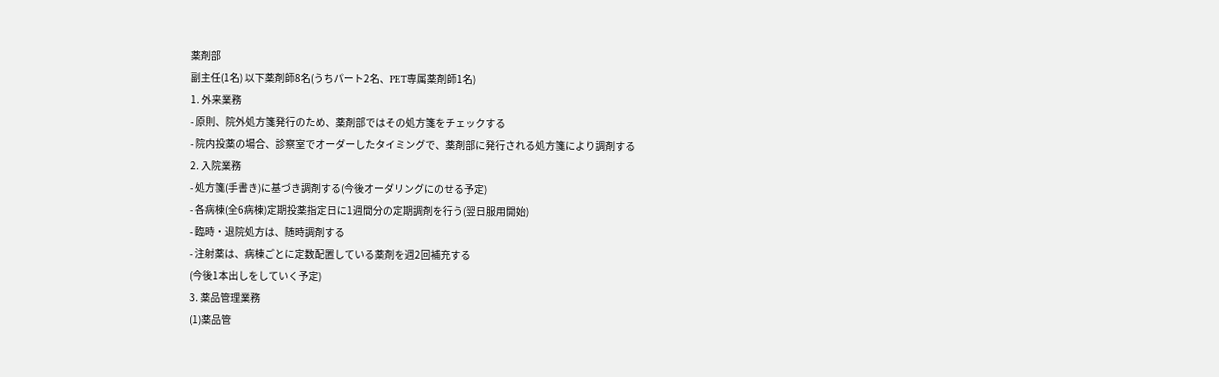薬剤部
副主任(1名) 以下薬剤師8名(うちパート2名、PET専属薬剤師1名)
1. 外来業務
- 原則、院外処方箋発行のため、薬剤部ではその処方箋をチェックする
- 院内投薬の場合、診察室でオーダーしたタイミングで、薬剤部に発行される処方箋により調剤する
2. 入院業務
- 処方箋(手書き)に基づき調剤する(今後オーダリングにのせる予定)
- 各病棟(全6病棟)定期投薬指定日に1週間分の定期調剤を行う(翌日服用開始)
- 臨時・退院処方は、随時調剤する
- 注射薬は、病棟ごとに定数配置している薬剤を週2回補充する
(今後1本出しをしていく予定)
3. 薬品管理業務
(1)薬品管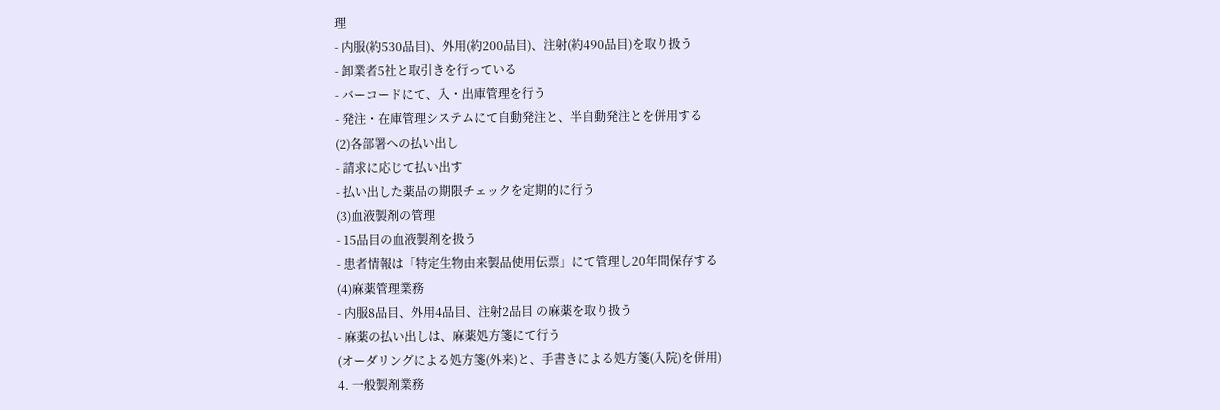理
- 内服(約530品目)、外用(約200品目)、注射(約490品目)を取り扱う
- 卸業者5社と取引きを行っている
- バーコードにて、入・出庫管理を行う
- 発注・在庫管理システムにて自動発注と、半自動発注とを併用する
(2)各部署への払い出し
- 請求に応じて払い出す
- 払い出した薬品の期限チェックを定期的に行う
(3)血液製剤の管理
- 15品目の血液製剤を扱う
- 患者情報は「特定生物由来製品使用伝票」にて管理し20年間保存する
(4)麻薬管理業務
- 内服8品目、外用4品目、注射2品目 の麻薬を取り扱う
- 麻薬の払い出しは、麻薬処方箋にて行う
(オーダリングによる処方箋(外来)と、手書きによる処方箋(入院)を併用)
4. 一般製剤業務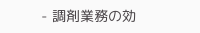- 調剤業務の効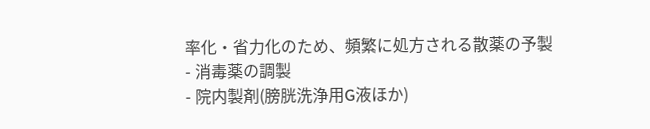率化・省力化のため、頻繁に処方される散薬の予製
- 消毒薬の調製
- 院内製剤(膀胱洗浄用G液ほか)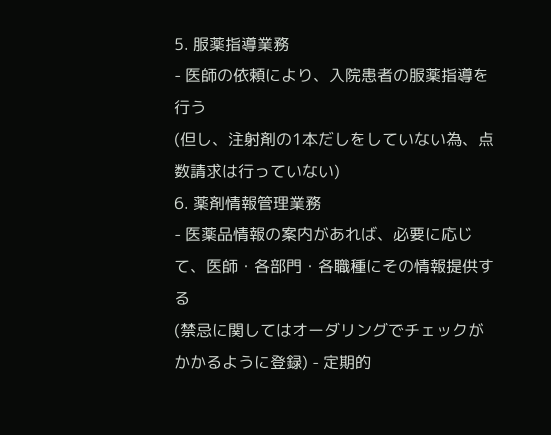5. 服薬指導業務
- 医師の依頼により、入院患者の服薬指導を行う
(但し、注射剤の1本だしをしていない為、点数請求は行っていない)
6. 薬剤情報管理業務
- 医薬品情報の案内があれば、必要に応じて、医師・各部門・各職種にその情報提供する
(禁忌に関してはオーダリングでチェックがかかるように登録) - 定期的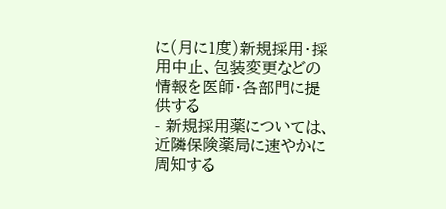に(月に1度)新規採用・採用中止、包装変更などの情報を医師・各部門に提供する
- 新規採用薬については、近隣保険薬局に速やかに周知する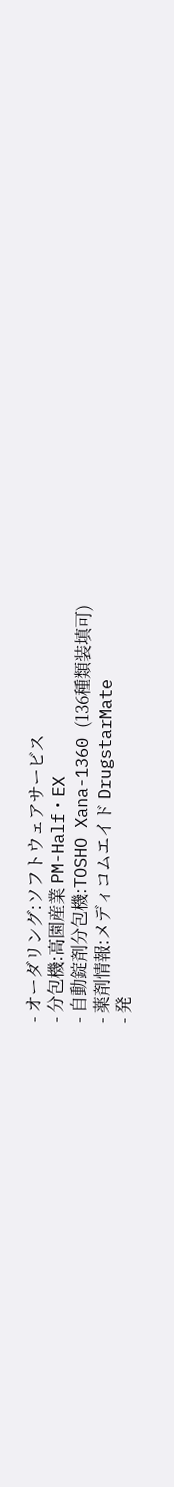- オーダリング:ソフトウェアサービス
- 分包機:高園産業 PM-Half・EX
- 自動錠剤分包機:TOSHO Xana-1360 (136種類装填可)
- 薬剤情報:メディコムエイド DrugstarMate
- 発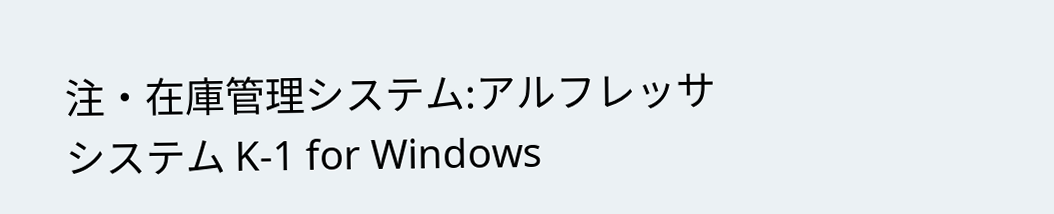注・在庫管理システム:アルフレッサ システム K-1 for Windows